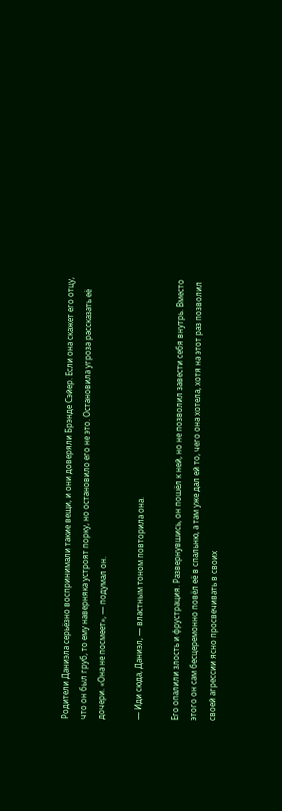Родители Даниэла серьёзно воспринимали такие вещи, и они доверяли Брэнде Сэйер. Если она скажет его отцу, что он был груб, то ему наверняка устроят порку, но остановило его не это. Остановила угроза рассказать её дочери. «Она не посмеет», — подумал он.

— Иди сюда, Даниэл, — властным тоном повторила она.

Его опалили злость и фрустрация. Развернувшись, он пошёл к ней, но не позволил завести себя внутрь. Вместо этого он сам бесцеремонно повёл её в спальню, а там уже дал ей то, чего она хотела, хотя на этот раз позволил своей агрессии ясно просвечивать в своих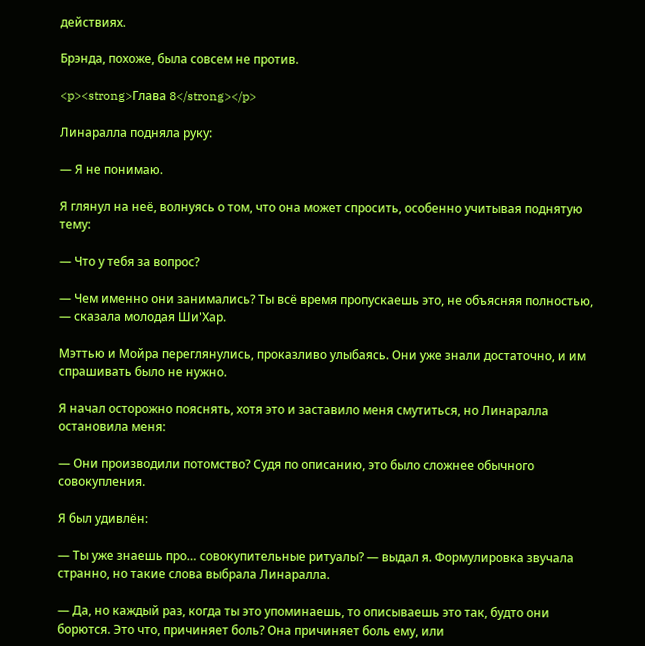действиях.

Брэнда, похоже, была совсем не против.

<p><strong>Глава 8</strong></p>

Линаралла подняла руку:

— Я не понимаю.

Я глянул на неё, волнуясь о том, что она может спросить, особенно учитывая поднятую тему:

— Что у тебя за вопрос?

— Чем именно они занимались? Ты всё время пропускаешь это, не объясняя полностью, — сказала молодая Ши'Хар.

Мэттью и Мойра переглянулись, проказливо улыбаясь. Они уже знали достаточно, и им спрашивать было не нужно.

Я начал осторожно пояснять, хотя это и заставило меня смутиться, но Линаралла остановила меня:

— Они производили потомство? Судя по описанию, это было сложнее обычного совокупления.

Я был удивлён:

— Ты уже знаешь про… совокупительные ритуалы? — выдал я. Формулировка звучала странно, но такие слова выбрала Линаралла.

— Да, но каждый раз, когда ты это упоминаешь, то описываешь это так, будто они борются. Это что, причиняет боль? Она причиняет боль ему, или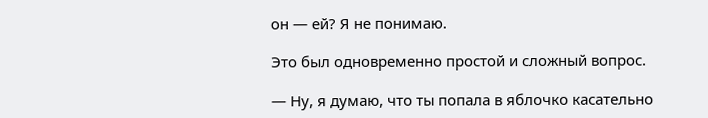он — ей? Я не понимаю.

Это был одновременно простой и сложный вопрос.

— Ну, я думаю, что ты попала в яблочко касательно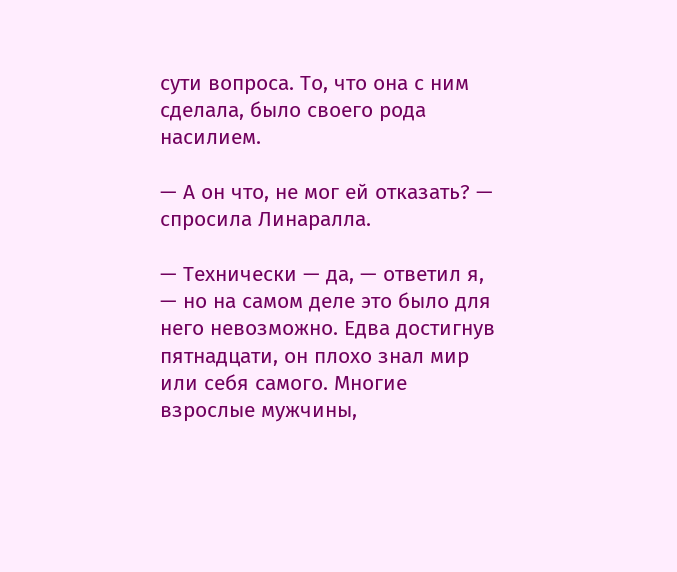сути вопроса. То, что она с ним сделала, было своего рода насилием.

— А он что, не мог ей отказать? — спросила Линаралла.

— Технически — да, — ответил я, — но на самом деле это было для него невозможно. Едва достигнув пятнадцати, он плохо знал мир или себя самого. Многие взрослые мужчины,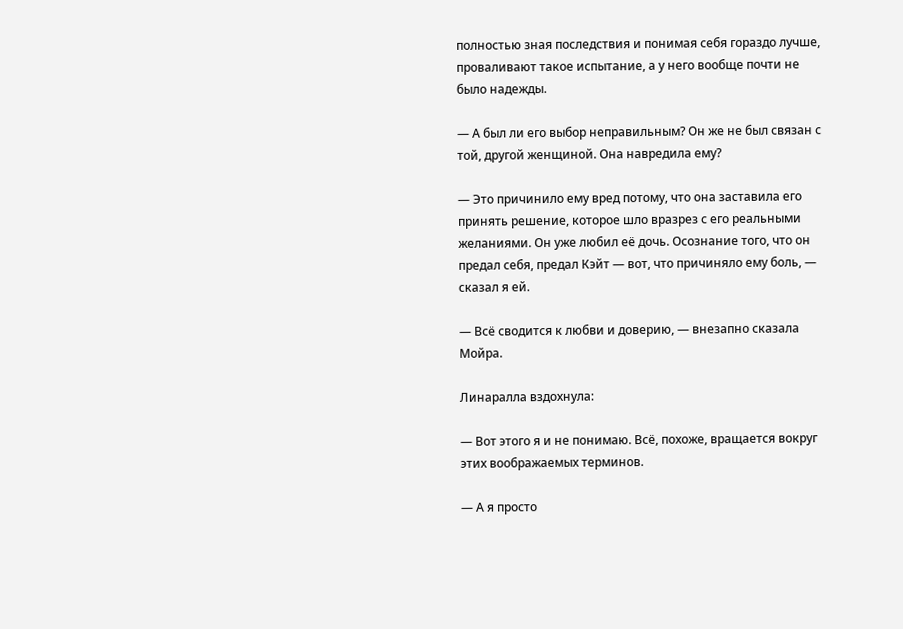полностью зная последствия и понимая себя гораздо лучше, проваливают такое испытание, а у него вообще почти не было надежды.

— А был ли его выбор неправильным? Он же не был связан с той, другой женщиной. Она навредила ему?

— Это причинило ему вред потому, что она заставила его принять решение, которое шло вразрез с его реальными желаниями. Он уже любил её дочь. Осознание того, что он предал себя, предал Кэйт — вот, что причиняло ему боль, — сказал я ей.

— Всё сводится к любви и доверию, — внезапно сказала Мойра.

Линаралла вздохнула:

— Вот этого я и не понимаю. Всё, похоже, вращается вокруг этих воображаемых терминов.

— А я просто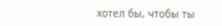хотел бы, чтобы ты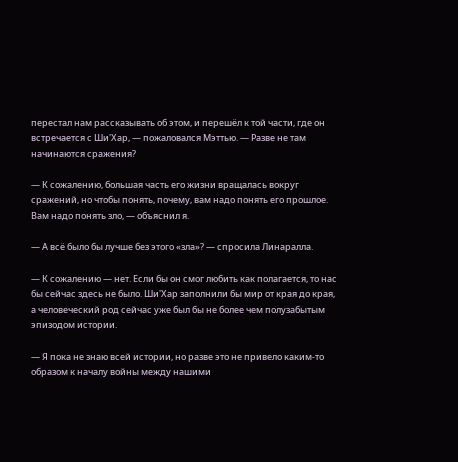перестал нам рассказывать об этом, и перешёл к той части, где он встречается с Ши'Хар, — пожаловался Мэттью. — Разве не там начинаются сражения?

— К сожалению, большая часть его жизни вращалась вокруг сражений, но чтобы понять, почему, вам надо понять его прошлое. Вам надо понять зло, — объяснил я.

— А всё было бы лучше без этого «зла»? — спросила Линаралла.

— К сожалению — нет. Если бы он смог любить как полагается, то нас бы сейчас здесь не было. Ши'Хар заполнили бы мир от края до края, а человеческий род сейчас уже был бы не более чем полузабытым эпизодом истории.

— Я пока не знаю всей истории, но разве это не привело каким-то образом к началу войны между нашими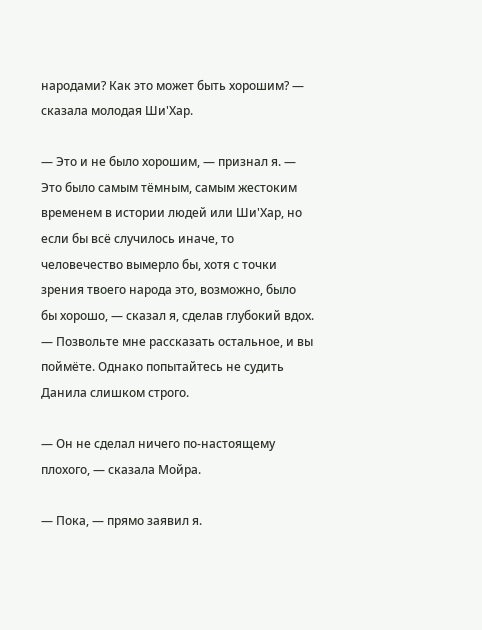народами? Как это может быть хорошим? — сказала молодая Ши'Хар.

— Это и не было хорошим, — признал я. — Это было самым тёмным, самым жестоким временем в истории людей или Ши'Хар, но если бы всё случилось иначе, то человечество вымерло бы, хотя с точки зрения твоего народа это, возможно, было бы хорошо, — сказал я, сделав глубокий вдох. — Позвольте мне рассказать остальное, и вы поймёте. Однако попытайтесь не судить Данила слишком строго.

— Он не сделал ничего по-настоящему плохого, — сказала Мойра.

— Пока, — прямо заявил я.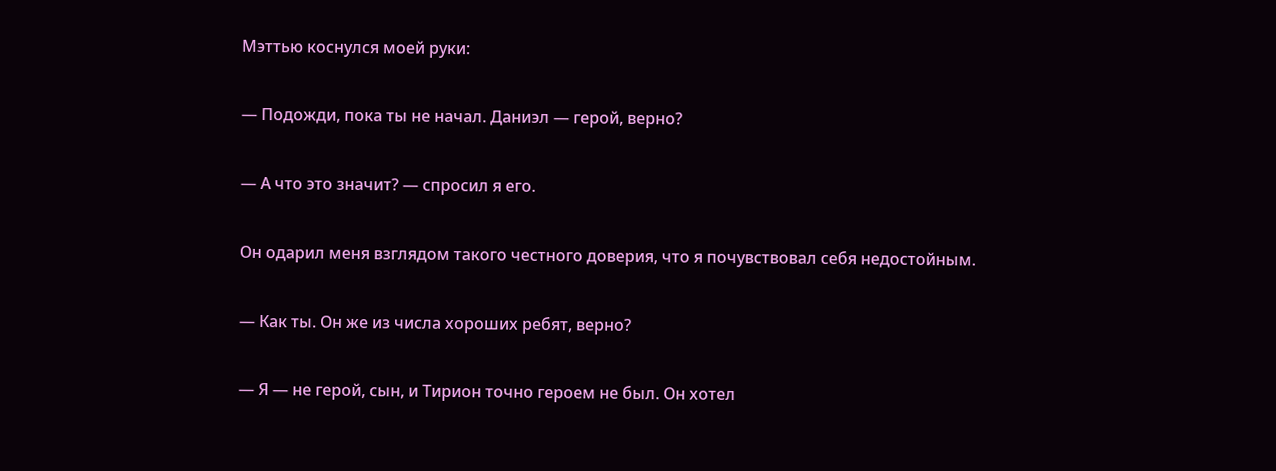Мэттью коснулся моей руки:

— Подожди, пока ты не начал. Даниэл — герой, верно?

— А что это значит? — спросил я его.

Он одарил меня взглядом такого честного доверия, что я почувствовал себя недостойным.

— Как ты. Он же из числа хороших ребят, верно?

— Я — не герой, сын, и Тирион точно героем не был. Он хотел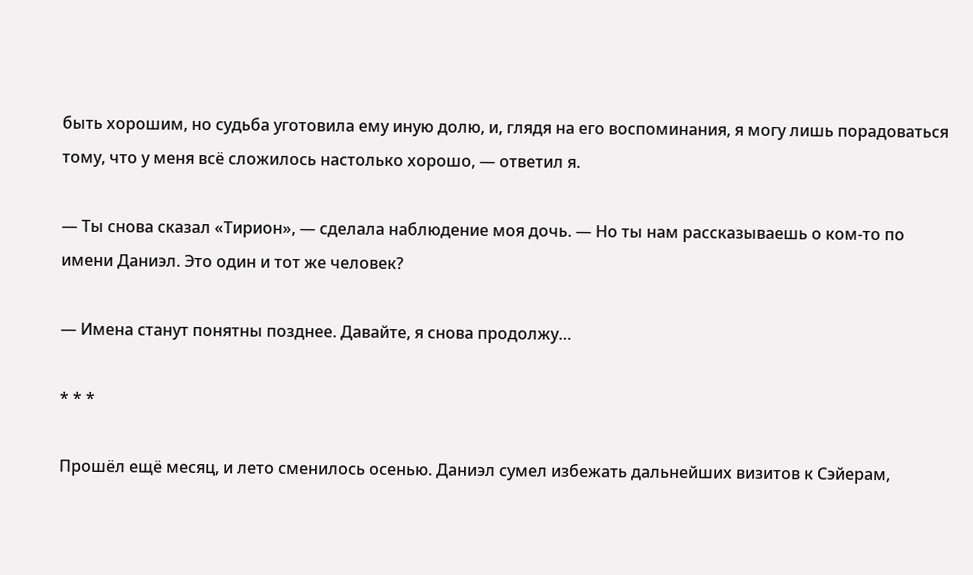быть хорошим, но судьба уготовила ему иную долю, и, глядя на его воспоминания, я могу лишь порадоваться тому, что у меня всё сложилось настолько хорошо, — ответил я.

— Ты снова сказал «Тирион», — сделала наблюдение моя дочь. — Но ты нам рассказываешь о ком-то по имени Даниэл. Это один и тот же человек?

— Имена станут понятны позднее. Давайте, я снова продолжу…

* * *

Прошёл ещё месяц, и лето сменилось осенью. Даниэл сумел избежать дальнейших визитов к Сэйерам,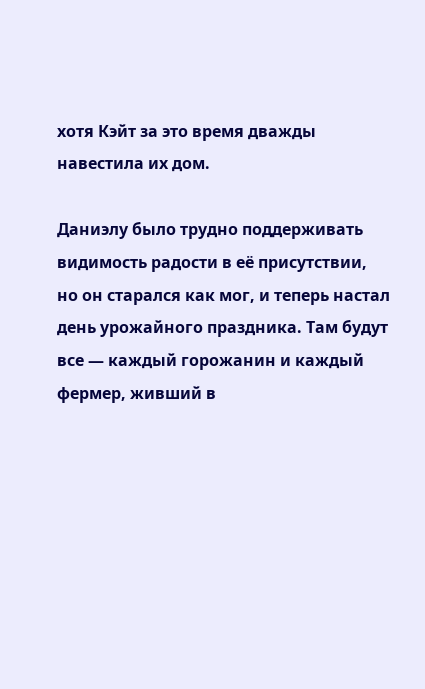хотя Кэйт за это время дважды навестила их дом.

Даниэлу было трудно поддерживать видимость радости в её присутствии, но он старался как мог, и теперь настал день урожайного праздника. Там будут все — каждый горожанин и каждый фермер, живший в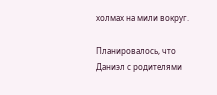холмах на мили вокруг.

Планировалось, что Даниэл с родителями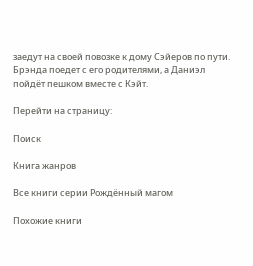заедут на своей повозке к дому Сэйеров по пути. Брэнда поедет с его родителями, а Даниэл пойдёт пешком вместе с Кэйт.

Перейти на страницу:

Поиск

Книга жанров

Все книги серии Рождённый магом

Похожие книги